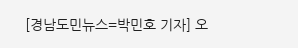[경남도민뉴스=박민호 기자] 오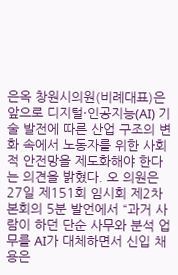은옥 창원시의원(비례대표)은 앞으로 디지털·인공지능(AI) 기술 발전에 따른 산업 구조의 변화 속에서 노동자를 위한 사회적 안전망을 제도화해야 한다는 의견을 밝혔다. 오 의원은 27일 제151회 임시회 제2차 본회의 5분 발언에서 “과거 사람이 하던 단순 사무와 분석 업무를 AI가 대체하면서 신입 채용은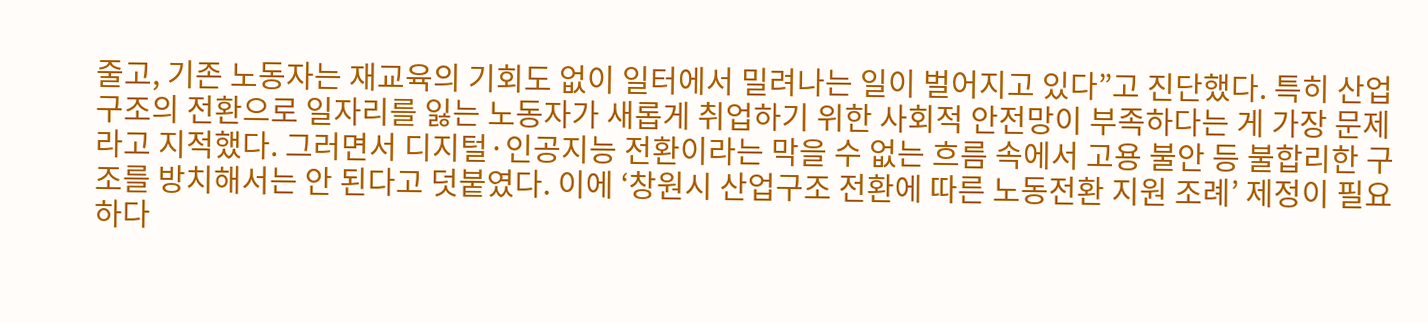줄고, 기존 노동자는 재교육의 기회도 없이 일터에서 밀려나는 일이 벌어지고 있다”고 진단했다. 특히 산업 구조의 전환으로 일자리를 잃는 노동자가 새롭게 취업하기 위한 사회적 안전망이 부족하다는 게 가장 문제라고 지적했다. 그러면서 디지털·인공지능 전환이라는 막을 수 없는 흐름 속에서 고용 불안 등 불합리한 구조를 방치해서는 안 된다고 덧붙였다. 이에 ‘창원시 산업구조 전환에 따른 노동전환 지원 조례’ 제정이 필요하다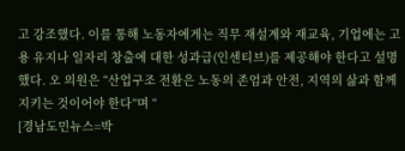고 강조했다. 이를 통해 노동자에게는 직무 재설계와 재교육, 기업에는 고용 유지나 일자리 창출에 대한 성과급(인센티브)를 제공해야 한다고 설명했다. 오 의원은 “산업구조 전환은 노동의 존엄과 안전, 지역의 삶과 함께 지키는 것이어야 한다”며 “
[경남도민뉴스=박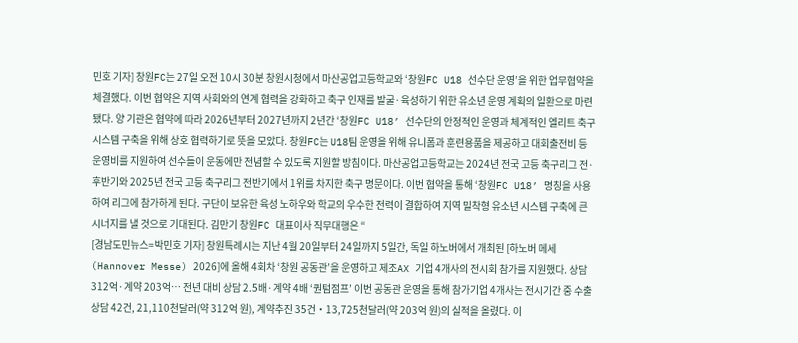민호 기자] 창원FC는 27일 오전 10시 30분 창원시청에서 마산공업고등학교와 ‘창원FC U18 선수단 운영’을 위한 업무협약을 체결했다. 이번 협약은 지역 사회와의 연계 협력을 강화하고 축구 인재를 발굴·육성하기 위한 유소년 운영 계획의 일환으로 마련됐다. 양 기관은 협약에 따라 2026년부터 2027년까지 2년간 ‘창원FC U18’ 선수단의 안정적인 운영과 체계적인 엘리트 축구 시스템 구축을 위해 상호 협력하기로 뜻을 모았다. 창원FC는 U18팀 운영을 위해 유니폼과 훈련용품을 제공하고 대회출전비 등 운영비를 지원하여 선수들이 운동에만 전념할 수 있도록 지원할 방침이다. 마산공업고등학교는 2024년 전국 고등 축구리그 전·후반기와 2025년 전국 고등 축구리그 전반기에서 1위를 차지한 축구 명문이다. 이번 협약을 통해 ‘창원FC U18’ 명칭을 사용하여 리그에 참가하게 된다. 구단이 보유한 육성 노하우와 학교의 우수한 전력이 결합하여 지역 밀착형 유소년 시스템 구축에 큰 시너지를 낼 것으로 기대된다. 김만기 창원FC 대표이사 직무대행은 “
[경남도민뉴스=박민호 기자] 창원특례시는 지난 4월 20일부터 24일까지 5일간, 독일 하노버에서 개최된 [하노버 메세(Hannover Messe) 2026]에 올해 4회차 ‘창원 공동관’을 운영하고 제조AX 기업 4개사의 전시회 참가를 지원했다. 상담 312억·계약 203억… 전년 대비 상담 2.5배·계약 4배 ‘퀀텀점프’ 이번 공동관 운영을 통해 참가기업 4개사는 전시기간 중 수출상담 42건, 21,110천달러(약 312억 원), 계약추진 35건‧13,725천달러(약 203억 원)의 실적을 올렸다. 이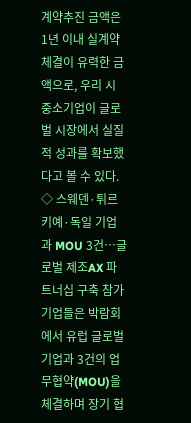계약추진 금액은 1년 이내 실계약 체결이 유력한 금액으로, 우리 시 중소기업이 글로벌 시장에서 실질적 성과를 확보했다고 볼 수 있다. ◇ 스웨덴·튀르키예·독일 기업과 MOU 3건…글로벌 제조AX 파트너십 구축 참가기업들은 박람회에서 유럽 글로벌 기업과 3건의 업무협약(MOU)을 체결하며 장기 협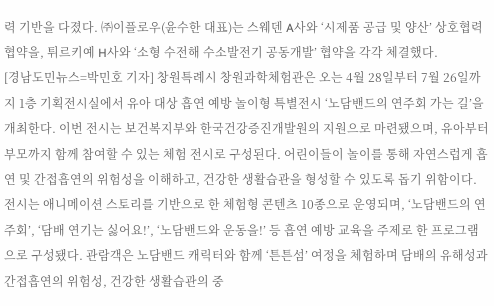력 기반을 다졌다. ㈜이플로우(윤수한 대표)는 스웨덴 A사와 ‘시제품 공급 및 양산’ 상호협력 협약을, 튀르키예 H사와 ‘소형 수전해 수소발전기 공동개발’ 협약을 각각 체결했다.
[경남도민뉴스=박민호 기자] 창원특례시 창원과학체험관은 오는 4월 28일부터 7월 26일까지 1층 기획전시실에서 유아 대상 흡연 예방 놀이형 특별전시 ‘노담밴드의 연주회 가는 길’을 개최한다. 이번 전시는 보건복지부와 한국건강증진개발원의 지원으로 마련됐으며, 유아부터 부모까지 함께 참여할 수 있는 체험 전시로 구성된다. 어린이들이 놀이를 통해 자연스럽게 흡연 및 간접흡연의 위험성을 이해하고, 건강한 생활습관을 형성할 수 있도록 돕기 위함이다. 전시는 애니메이션 스토리를 기반으로 한 체험형 콘텐츠 10종으로 운영되며, ‘노담밴드의 연주회’, ‘담배 연기는 싫어요!’, ‘노담밴드와 운동을!’ 등 흡연 예방 교육을 주제로 한 프로그램으로 구성됐다. 관람객은 노담밴드 캐릭터와 함께 ‘튼튼섬’ 여정을 체험하며 담배의 유해성과 간접흡연의 위험성, 건강한 생활습관의 중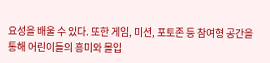요성을 배울 수 있다. 또한 게임, 미션, 포토존 등 참여형 공간을 통해 어린이들의 흥미와 몰입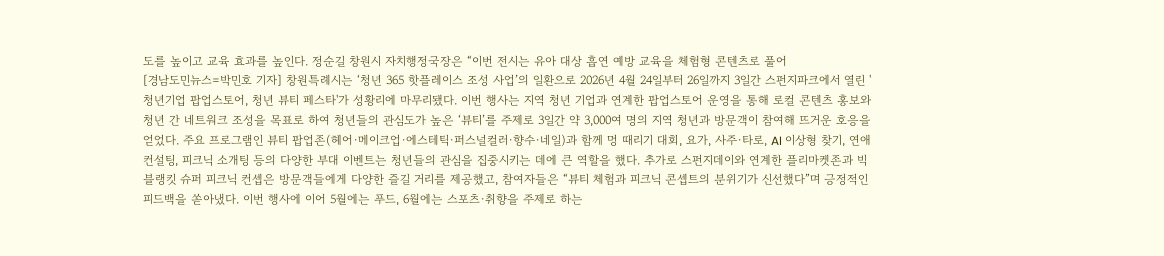도를 높이고 교육 효과를 높인다. 정순길 창원시 자치행정국장은 “이번 전시는 유아 대상 흡연 예방 교육을 체험형 콘텐츠로 풀어
[경남도민뉴스=박민호 기자] 창원특례시는 ‘청년 365 핫플레이스 조성 사업’의 일환으로 2026년 4월 24일부터 26일까지 3일간 스펀지파크에서 열린 '청년기업 팝업스토어, 청년 뷰티 페스타'가 성황리에 마무리됐다. 이번 행사는 지역 청년 기업과 연계한 팝업스토어 운영을 통해 로컬 콘텐츠 홍보와 청년 간 네트워크 조성을 목표로 하여 청년들의 관심도가 높은 ‘뷰티’를 주제로 3일간 약 3,000여 명의 지역 청년과 방문객이 참여해 뜨거운 호응을 얻었다. 주요 프로그램인 뷰티 팝업존(헤어·메이크업·에스테틱·퍼스널컬러·향수·네일)과 함께 멍 때리기 대회, 요가, 사주·타로, AI 이상형 찾기, 연애 컨설팅, 피크닉 소개팅 등의 다양한 부대 이벤트는 청년들의 관심을 집중시키는 데에 큰 역할을 했다. 추가로 스펀지데이와 연계한 플리마켓존과 빅 블랭킷 슈퍼 피크닉 컨셉은 방문객들에게 다양한 즐길 거리를 제공했고, 참여자들은 “뷰티 체험과 피크닉 콘셉트의 분위기가 신선했다”며 긍정적인 피드백을 쏟아냈다. 이번 행사에 이어 5월에는 푸드, 6월에는 스포츠·취향을 주제로 하는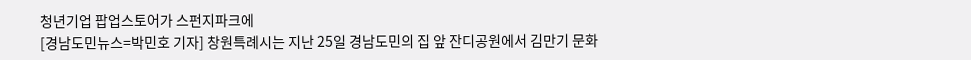청년기업 팝업스토어가 스펀지파크에
[경남도민뉴스=박민호 기자] 창원특례시는 지난 25일 경남도민의 집 앞 잔디공원에서 김만기 문화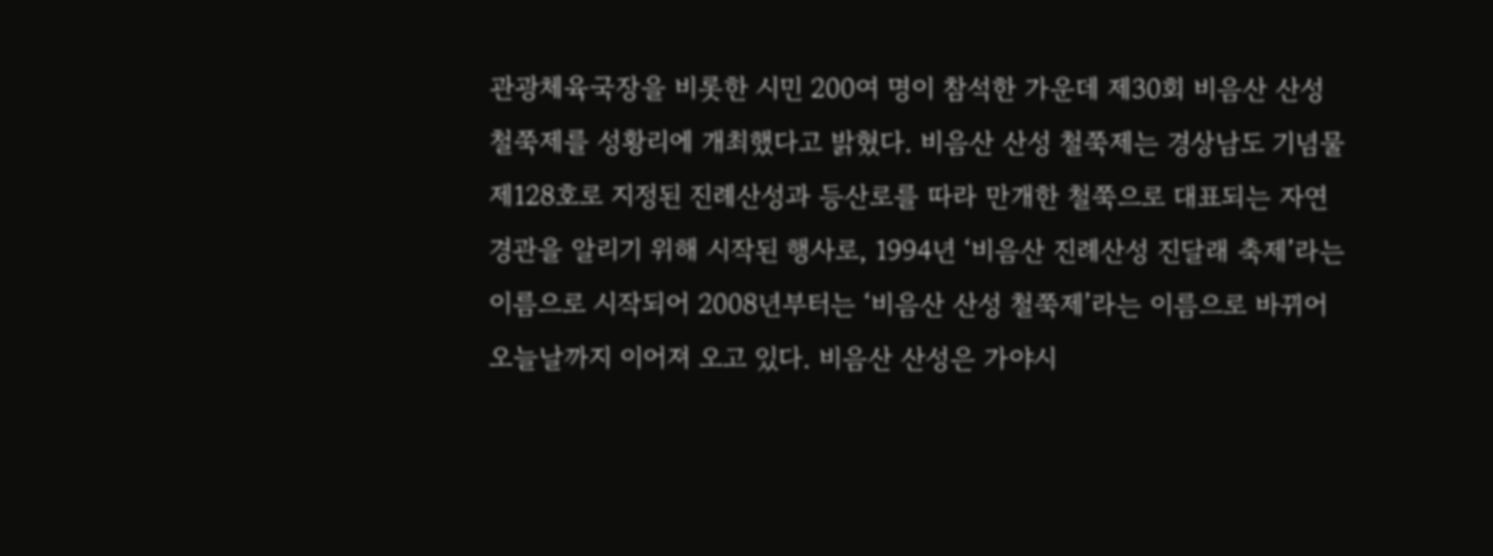관광체육국장을 비롯한 시민 200여 명이 참석한 가운데 제30회 비음산 산성 철쭉제를 성황리에 개최했다고 밝혔다. 비음산 산성 철쭉제는 경상남도 기념물 제128호로 지정된 진례산성과 등산로를 따라 만개한 철쭉으로 대표되는 자연경관을 알리기 위해 시작된 행사로, 1994년 ‘비음산 진례산성 진달래 축제’라는 이름으로 시작되어 2008년부터는 ‘비음산 산성 철쭉제’라는 이름으로 바뀌어 오늘날까지 이어져 오고 있다. 비음산 산성은 가야시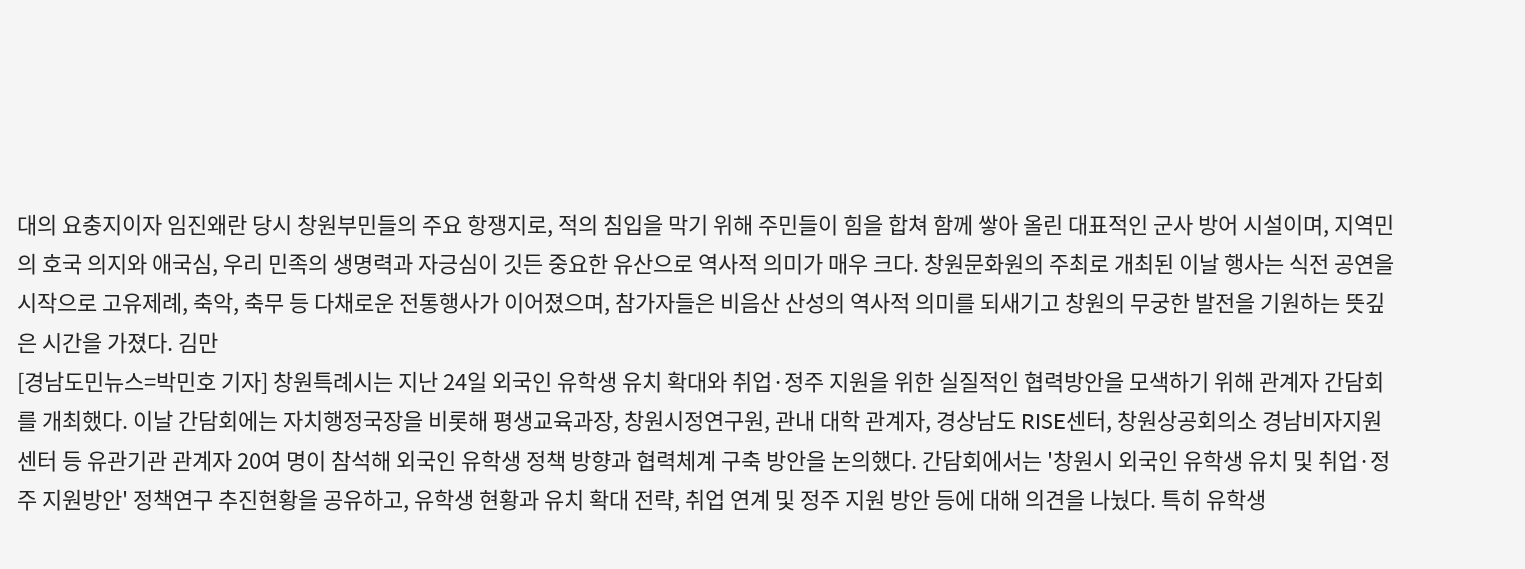대의 요충지이자 임진왜란 당시 창원부민들의 주요 항쟁지로, 적의 침입을 막기 위해 주민들이 힘을 합쳐 함께 쌓아 올린 대표적인 군사 방어 시설이며, 지역민의 호국 의지와 애국심, 우리 민족의 생명력과 자긍심이 깃든 중요한 유산으로 역사적 의미가 매우 크다. 창원문화원의 주최로 개최된 이날 행사는 식전 공연을 시작으로 고유제례, 축악, 축무 등 다채로운 전통행사가 이어졌으며, 참가자들은 비음산 산성의 역사적 의미를 되새기고 창원의 무궁한 발전을 기원하는 뜻깊은 시간을 가졌다. 김만
[경남도민뉴스=박민호 기자] 창원특례시는 지난 24일 외국인 유학생 유치 확대와 취업·정주 지원을 위한 실질적인 협력방안을 모색하기 위해 관계자 간담회를 개최했다. 이날 간담회에는 자치행정국장을 비롯해 평생교육과장, 창원시정연구원, 관내 대학 관계자, 경상남도 RISE센터, 창원상공회의소 경남비자지원센터 등 유관기관 관계자 20여 명이 참석해 외국인 유학생 정책 방향과 협력체계 구축 방안을 논의했다. 간담회에서는 '창원시 외국인 유학생 유치 및 취업·정주 지원방안' 정책연구 추진현황을 공유하고, 유학생 현황과 유치 확대 전략, 취업 연계 및 정주 지원 방안 등에 대해 의견을 나눴다. 특히 유학생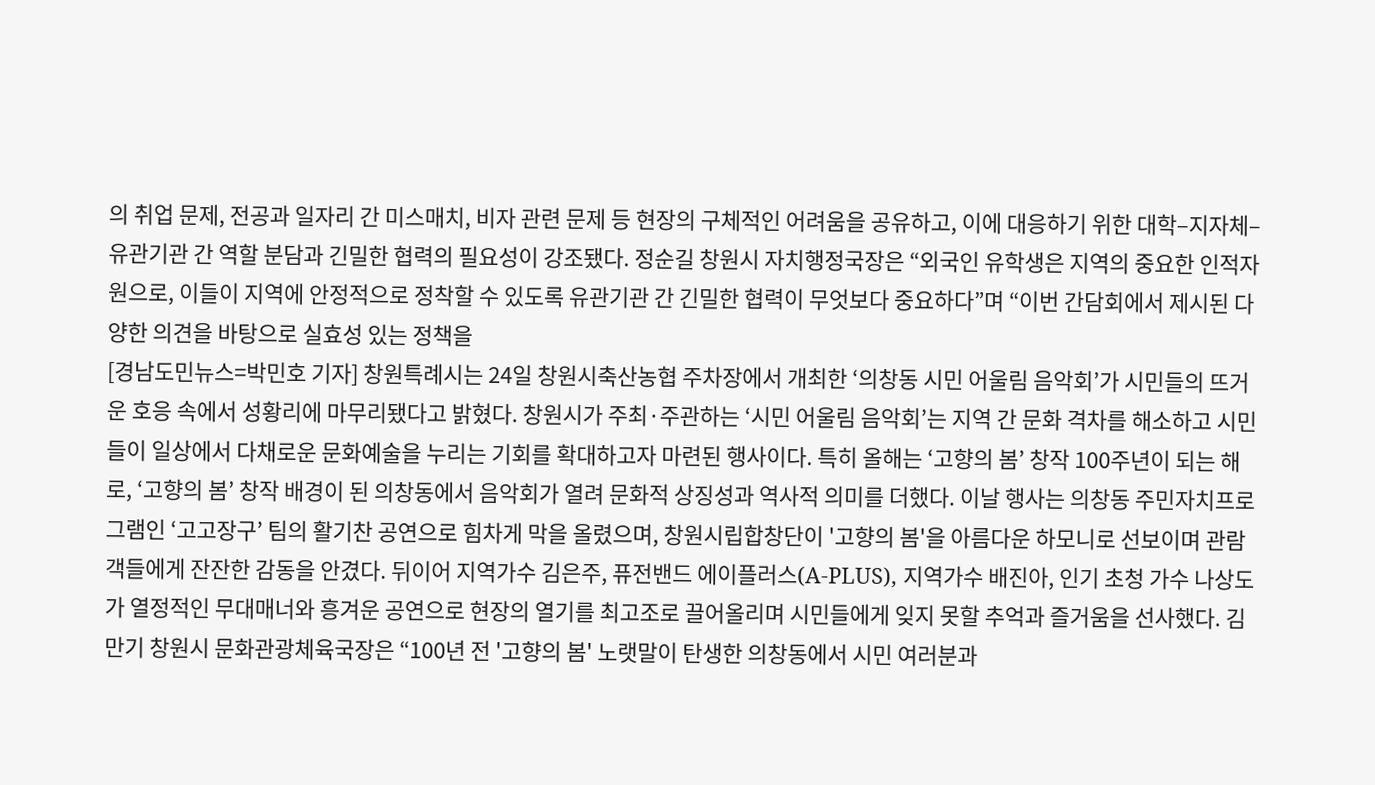의 취업 문제, 전공과 일자리 간 미스매치, 비자 관련 문제 등 현장의 구체적인 어려움을 공유하고, 이에 대응하기 위한 대학–지자체–유관기관 간 역할 분담과 긴밀한 협력의 필요성이 강조됐다. 정순길 창원시 자치행정국장은 “외국인 유학생은 지역의 중요한 인적자원으로, 이들이 지역에 안정적으로 정착할 수 있도록 유관기관 간 긴밀한 협력이 무엇보다 중요하다”며 “이번 간담회에서 제시된 다양한 의견을 바탕으로 실효성 있는 정책을
[경남도민뉴스=박민호 기자] 창원특례시는 24일 창원시축산농협 주차장에서 개최한 ‘의창동 시민 어울림 음악회’가 시민들의 뜨거운 호응 속에서 성황리에 마무리됐다고 밝혔다. 창원시가 주최·주관하는 ‘시민 어울림 음악회’는 지역 간 문화 격차를 해소하고 시민들이 일상에서 다채로운 문화예술을 누리는 기회를 확대하고자 마련된 행사이다. 특히 올해는 ‘고향의 봄’ 창작 100주년이 되는 해로, ‘고향의 봄’ 창작 배경이 된 의창동에서 음악회가 열려 문화적 상징성과 역사적 의미를 더했다. 이날 행사는 의창동 주민자치프로그램인 ‘고고장구’ 팀의 활기찬 공연으로 힘차게 막을 올렸으며, 창원시립합창단이 '고향의 봄'을 아름다운 하모니로 선보이며 관람객들에게 잔잔한 감동을 안겼다. 뒤이어 지역가수 김은주, 퓨전밴드 에이플러스(A-PLUS), 지역가수 배진아, 인기 초청 가수 나상도가 열정적인 무대매너와 흥겨운 공연으로 현장의 열기를 최고조로 끌어올리며 시민들에게 잊지 못할 추억과 즐거움을 선사했다. 김만기 창원시 문화관광체육국장은 “100년 전 '고향의 봄' 노랫말이 탄생한 의창동에서 시민 여러분과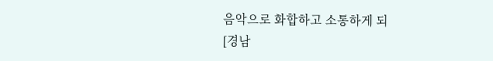음악으로 화합하고 소통하게 되
[경남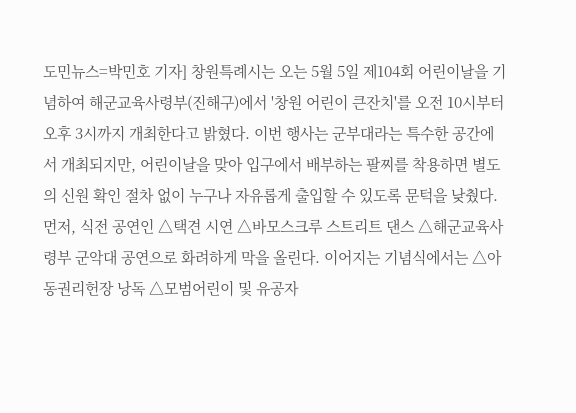도민뉴스=박민호 기자] 창원특례시는 오는 5월 5일 제104회 어린이날을 기념하여 해군교육사령부(진해구)에서 '창원 어린이 큰잔치'를 오전 10시부터 오후 3시까지 개최한다고 밝혔다. 이번 행사는 군부대라는 특수한 공간에서 개최되지만, 어린이날을 맞아 입구에서 배부하는 팔찌를 착용하면 별도의 신원 확인 절차 없이 누구나 자유롭게 출입할 수 있도록 문턱을 낮췄다. 먼저, 식전 공연인 △택견 시연 △바모스크루 스트리트 댄스 △해군교육사령부 군악대 공연으로 화려하게 막을 올린다. 이어지는 기념식에서는 △아동권리헌장 낭독 △모범어린이 및 유공자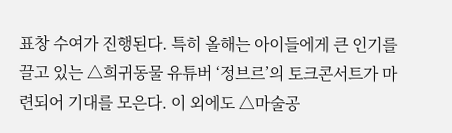표창 수여가 진행된다. 특히 올해는 아이들에게 큰 인기를 끌고 있는 △희귀동물 유튜버 ‘정브르’의 토크콘서트가 마련되어 기대를 모은다. 이 외에도 △마술공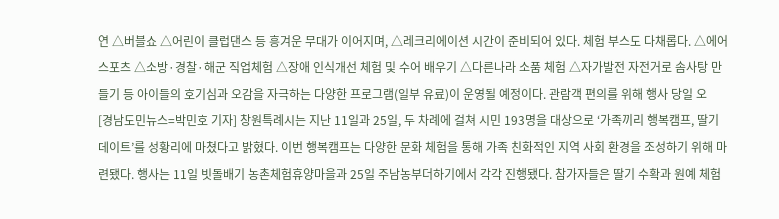연 △버블쇼 △어린이 클럽댄스 등 흥겨운 무대가 이어지며, △레크리에이션 시간이 준비되어 있다. 체험 부스도 다채롭다. △에어스포츠 △소방·경찰·해군 직업체험 △장애 인식개선 체험 및 수어 배우기 △다른나라 소품 체험 △자가발전 자전거로 솜사탕 만들기 등 아이들의 호기심과 오감을 자극하는 다양한 프로그램(일부 유료)이 운영될 예정이다. 관람객 편의를 위해 행사 당일 오
[경남도민뉴스=박민호 기자] 창원특례시는 지난 11일과 25일, 두 차례에 걸쳐 시민 193명을 대상으로 ‘가족끼리 행복캠프, 딸기 데이트’를 성황리에 마쳤다고 밝혔다. 이번 행복캠프는 다양한 문화 체험을 통해 가족 친화적인 지역 사회 환경을 조성하기 위해 마련됐다. 행사는 11일 빗돌배기 농촌체험휴양마을과 25일 주남농부더하기에서 각각 진행됐다. 참가자들은 딸기 수확과 원예 체험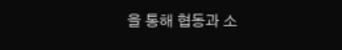을 통해 협동과 소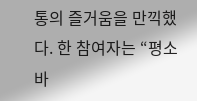통의 즐거움을 만끽했다. 한 참여자는 “평소 바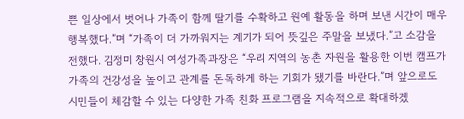쁜 일상에서 벗어나 가족이 함께 딸기를 수확하고 원예 활동을 하며 보낸 시간이 매우 행복했다.”며 “가족이 더 가까워지는 계기가 되어 뜻깊은 주말을 보냈다.”고 소감을 전했다. 김정미 창원시 여성가족과장은 “우리 지역의 농촌 자원을 활용한 이번 캠프가 가족의 건강성을 높이고 관계를 돈독하게 하는 기회가 됐기를 바란다.”며 앞으로도 시민들이 체감할 수 있는 다양한 가족 친화 프로그램을 지속적으로 확대하겠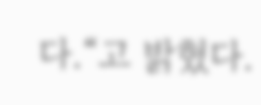다.“고 밝혔다.